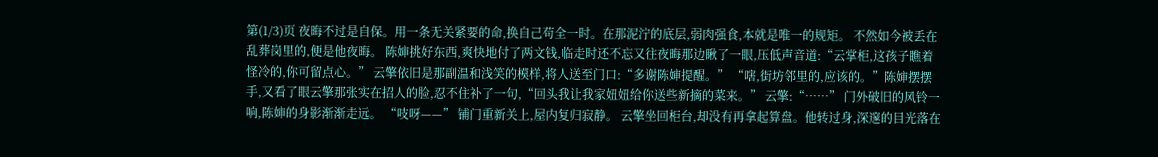第(1/3)页 夜晦不过是自保。用一条无关紧要的命,换自己苟全一时。在那泥泞的底层,弱肉强食,本就是唯一的规矩。 不然如今被丢在乱葬岗里的,便是他夜晦。 陈婶挑好东西,爽快地付了两文钱,临走时还不忘又往夜晦那边瞅了一眼,压低声音道:“云掌柜,这孩子瞧着怪冷的,你可留点心。” 云擎依旧是那副温和浅笑的模样,将人送至门口:“多谢陈婶提醒。” “嗐,街坊邻里的,应该的。”陈婶摆摆手,又看了眼云擎那张实在招人的脸,忍不住补了一句,“回头我让我家妞妞给你送些新摘的菜来。” 云擎:“……” 门外破旧的风铃一响,陈婶的身影渐渐走远。 “吱呀——” 铺门重新关上,屋内复归寂静。 云擎坐回柜台,却没有再拿起算盘。他转过身,深邃的目光落在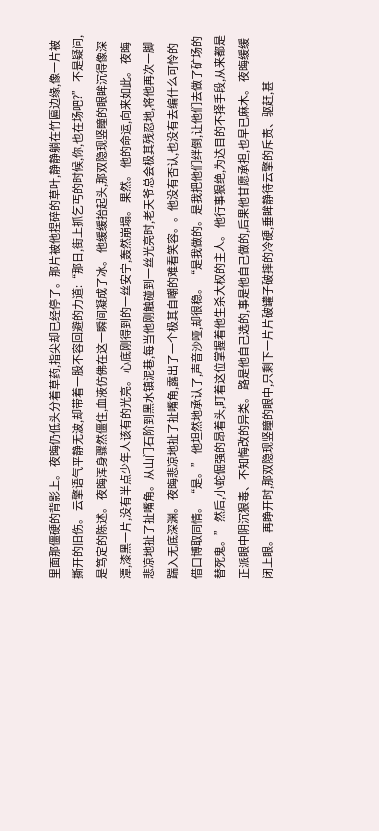里面那僵硬的背影上。 夜晦仍低头分着草药,指尖却已经停了。那片被他捏碎的草叶,静静躺在竹匾边缘,像一片被撕开的旧伤。 云擎语气平静无波,却带着一股不容回避的力道:“那日,街上抓乞丐的时候,你,也在场吧?” 不是疑问,是笃定的陈述。 夜晦浑身骤然僵住,血液仿佛在这一瞬间凝成了冰。 他缓缓抬起头,那双隐现竖瞳的眼眸沉得像深潭,漆黑一片,没有半点少年人该有的光亮。 心底刚得到的一丝安宁,轰然崩塌。 果然。 他的命运,向来如此。 夜晦悲凉地扯了扯嘴角。从山门石阶到黑水镇泥巷,每当他刚触碰到一丝光亮时,老天爷总会极其残忍地,将他再次一脚踹入无底深渊。 夜晦悲凉地扯了扯嘴角,露出了一个极其自嘲的难看笑容。。他没有否认,也没有去编什么可怜的借口博取同情。 “是。” 他坦然地承认了,声音沙哑,却很稳。 “是我做的。是我把他们绊倒,让他们去做了矿场的替死鬼。” 然后,小蛇倔强的昂着头,盯着这位掌握着他生杀大权的主人。 他行事狠绝,为达目的不择手段,从来都是正派眼中阴沉狠毒、不知悔改的异类。 路是他自己选的,事是他自己做的,后果他甘愿承担,也早已麻木。 夜晦缓缓闭上眼。 再睁开时,那双隐现竖瞳的眼中,只剩下一片片破罐子破摔的冷硬,垂眸静待云擎的斥责、驱赶,甚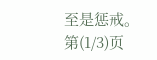至是惩戒。 第(1/3)页